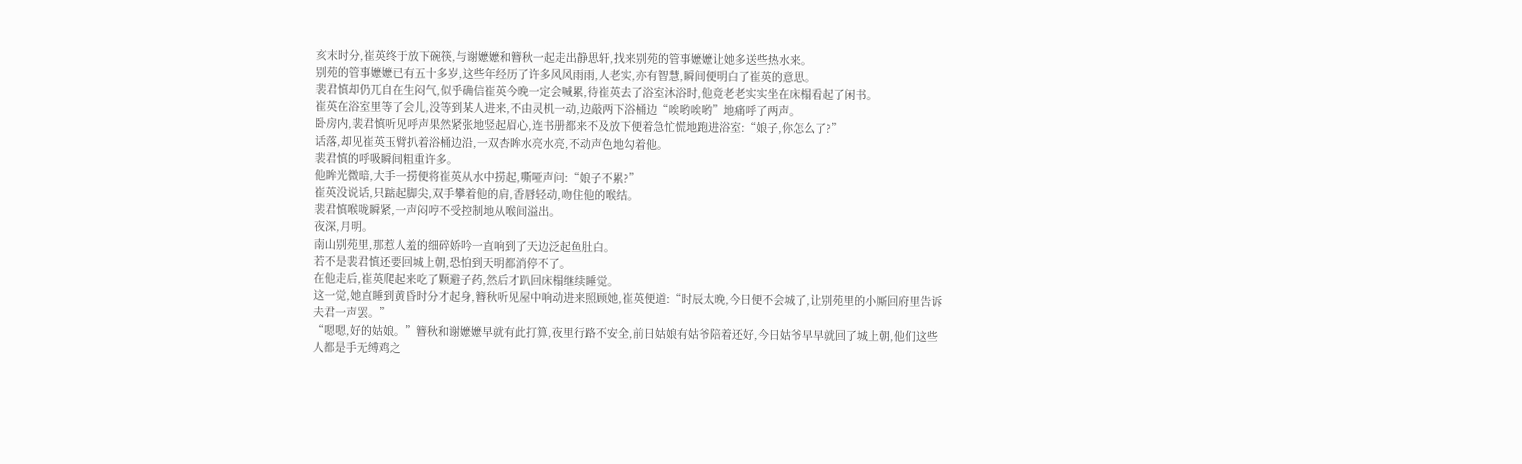亥末时分,崔英终于放下碗筷,与谢嬷嬷和簪秋一起走出静思轩,找来别苑的管事嬷嬷让她多送些热水来。
别苑的管事嬷嬷已有五十多岁,这些年经历了许多风风雨雨,人老实,亦有智慧,瞬间便明白了崔英的意思。
裴君慎却仍兀自在生闷气,似乎确信崔英今晚一定会喊累,待崔英去了浴室沐浴时,他竟老老实实坐在床榻看起了闲书。
崔英在浴室里等了会儿,没等到某人进来,不由灵机一动,边敲两下浴桶边“唉哟唉哟”地痛呼了两声。
卧房内,裴君慎听见呼声果然紧张地竖起眉心,连书册都来不及放下便着急忙慌地跑进浴室:“娘子,你怎么了?”
话落,却见崔英玉臂扒着浴桶边沿,一双杏眸水亮水亮,不动声色地勾着他。
裴君慎的呼吸瞬间粗重许多。
他眸光微暗,大手一捞便将崔英从水中捞起,嘶哑声问:“娘子不累?”
崔英没说话,只踮起脚尖,双手攀着他的肩,香唇轻动,吻住他的喉结。
裴君慎喉咙瞬紧,一声闷哼不受控制地从喉间溢出。
夜深,月明。
南山别苑里,那惹人羞的细碎娇吟一直响到了天边泛起鱼肚白。
若不是裴君慎还要回城上朝,恐怕到天明都消停不了。
在他走后,崔英爬起来吃了颗避子药,然后才趴回床榻继续睡觉。
这一觉,她直睡到黄昏时分才起身,簪秋听见屋中响动进来照顾她,崔英便道:“时辰太晚,今日便不会城了,让别苑里的小厮回府里告诉夫君一声罢。”
“嗯嗯,好的姑娘。”簪秋和谢嬷嬷早就有此打算,夜里行路不安全,前日姑娘有姑爷陪着还好,今日姑爷早早就回了城上朝,他们这些人都是手无缚鸡之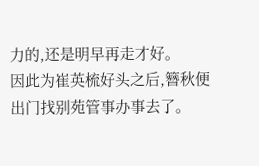力的,还是明早再走才好。
因此为崔英梳好头之后,簪秋便出门找别苑管事办事去了。